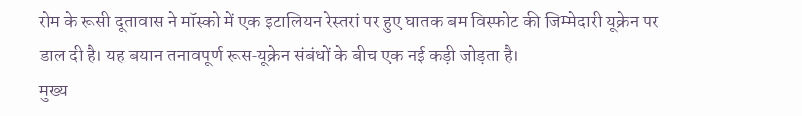रोम के रूसी दूतावास ने मॉस्को में एक इटालियन रेस्तरां पर हुए घातक बम विस्फोट की जिम्मेदारी यूक्रेन पर डाल दी है। यह बयान तनावपूर्ण रूस‑यूक्रेन संबंधों के बीच एक नई कड़ी जोड़ता है।
मुख्य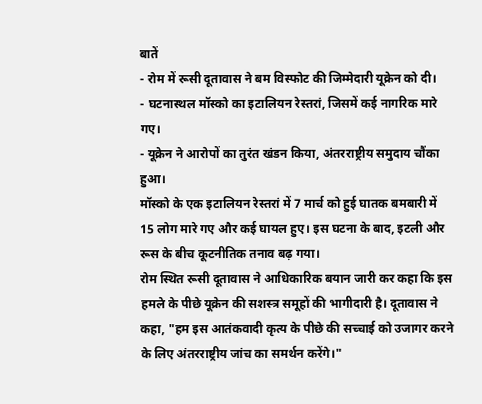बातें
- रोम में रूसी दूतावास ने बम विस्फोट की जिम्मेदारी यूक्रेन को दी।
- घटनास्थल मॉस्को का इटालियन रेस्तरां, जिसमें कई नागरिक मारे गए।
- यूक्रेन ने आरोपों का तुरंत खंडन किया, अंतरराष्ट्रीय समुदाय चौंका हुआ।
मॉस्को के एक इटालियन रेस्तरां में 7 मार्च को हुई घातक बमबारी में 15 लोग मारे गए और कई घायल हुए। इस घटना के बाद, इटली और रूस के बीच कूटनीतिक तनाव बढ़ गया।
रोम स्थित रूसी दूतावास ने आधिकारिक बयान जारी कर कहा कि इस हमले के पीछे यूक्रेन की सशस्त्र समूहों की भागीदारी है। दूतावास ने कहा, "हम इस आतंकवादी कृत्य के पीछे की सच्चाई को उजागर करने के लिए अंतरराष्ट्रीय जांच का समर्थन करेंगे।"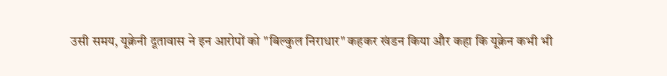उसी समय, यूक्रेनी दूतावास ने इन आरोपों को "बिल्कुल निराधार" कहकर खंडन किया और कहा कि यूक्रेन कभी भी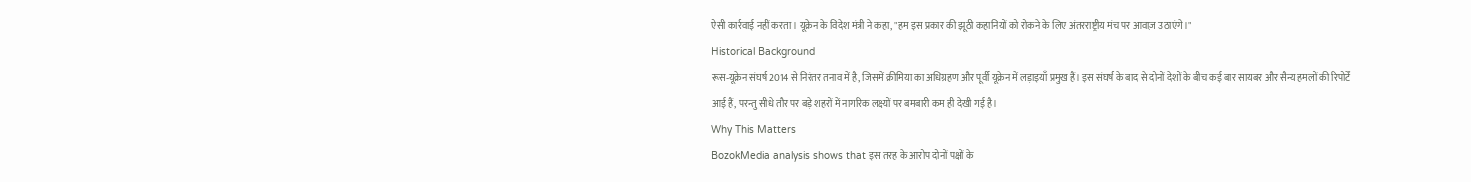ऐसी कार्रवाई नहीं करता। यूक्रेन के विदेश मंत्री ने कहा, "हम इस प्रकार की झूठी कहानियों को रोकने के लिए अंतरराष्ट्रीय मंच पर आवाज़ उठाएंगे।"
Historical Background
रूस‑यूक्रेन संघर्ष 2014 से निरंतर तनाव में है, जिसमें क्रीमिया का अधिग्रहण और पूर्वी यूक्रेन में लड़ाइयाँ प्रमुख हैं। इस संघर्ष के बाद से दोनों देशों के बीच कई बार सायबर और सैन्य हमलों की रिपोर्टें आई हैं, परन्तु सीधे तौर पर बड़े शहरों में नागरिक लक्ष्यों पर बमबारी कम ही देखी गई है।
Why This Matters
BozokMedia analysis shows that इस तरह के आरोप दोनों पक्षों के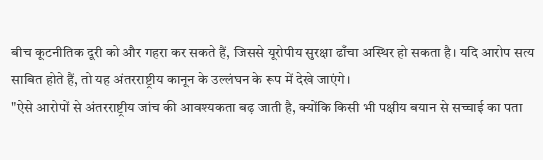बीच कूटनीतिक दूरी को और गहरा कर सकते हैं, जिससे यूरोपीय सुरक्षा ढाँचा अस्थिर हो सकता है। यदि आरोप सत्य साबित होते हैं, तो यह अंतरराष्ट्रीय कानून के उल्लंघन के रूप में देखे जाएंगे।
"ऐसे आरोपों से अंतरराष्ट्रीय जांच की आवश्यकता बढ़ जाती है, क्योंकि किसी भी पक्षीय बयान से सच्चाई का पता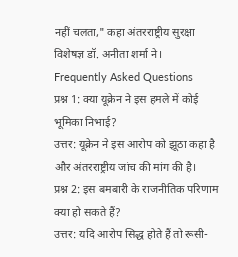नहीं चलता," कहा अंतरराष्ट्रीय सुरक्षा विशेषज्ञ डॉ. अनीता शर्मा ने।
Frequently Asked Questions
प्रश्न 1: क्या यूक्रेन ने इस हमले में कोई भूमिका निभाई?
उत्तर: यूक्रेन ने इस आरोप को झूठा कहा है और अंतरराष्ट्रीय जांच की मांग की है।
प्रश्न 2: इस बमबारी के राजनीतिक परिणाम क्या हो सकते हैं?
उत्तर: यदि आरोप सिद्ध होते हैं तो रूसी-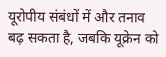यूरोपीय संबंधों में और तनाव बढ़ सकता है, जबकि यूक्रेन को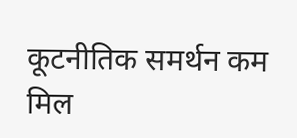कूटनीतिक समर्थन कम मिल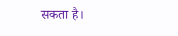सकता है।